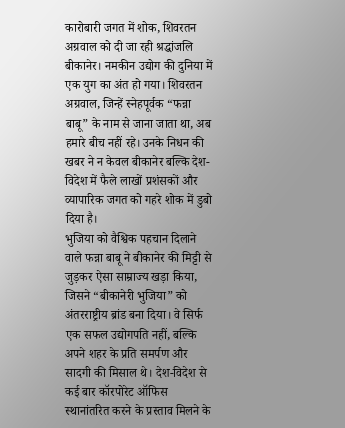कारोबारी जगत में शोक, शिवरतन अग्रवाल को दी जा रही श्रद्धांजलि
बीकानेर। नमकीन उद्योग की दुनिया में एक युग का अंत हो गया। शिवरतन अग्रवाल, जिन्हें स्नेहपूर्वक “फन्ना बाबू” के नाम से जाना जाता था, अब हमारे बीच नहीं रहे। उनके निधन की खबर ने न केवल बीकानेर बल्कि देश-विदेश में फैले लाखों प्रशंसकों और व्यापारिक जगत को गहरे शोक में डुबो दिया है।
भुजिया को वैश्विक पहचान दिलाने वाले फन्ना बाबू ने बीकानेर की मिट्टी से जुड़कर ऐसा साम्राज्य खड़ा किया, जिसने “बीकानेरी भुजिया” को अंतरराष्ट्रीय ब्रांड बना दिया। वे सिर्फ एक सफल उद्योगपति नहीं, बल्कि अपने शहर के प्रति समर्पण और सादगी की मिसाल थे। देश-विदेश से कई बार कॉरपोरेट ऑफिस स्थानांतरित करने के प्रस्ताव मिलने के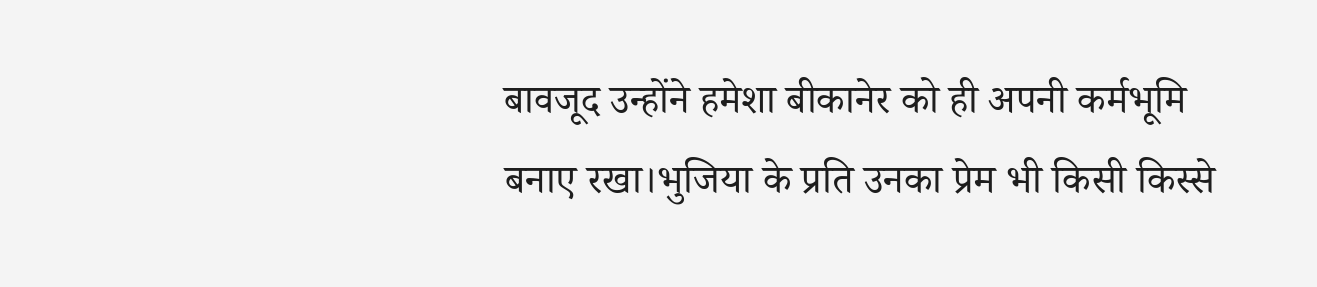बावजूद उन्होंने हमेशा बीकानेर को ही अपनी कर्मभूमि बनाए रखा।भुजिया के प्रति उनका प्रेम भी किसी किस्से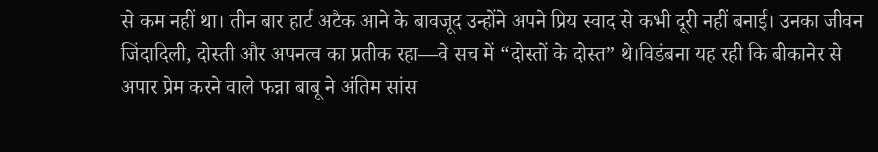से कम नहीं था। तीन बार हार्ट अटैक आने के बावजूद उन्होंने अपने प्रिय स्वाद से कभी दूरी नहीं बनाई। उनका जीवन जिंदादिली, दोस्ती और अपनत्व का प्रतीक रहा—वे सच में “दोस्तों के दोस्त” थे।विडंबना यह रही कि बीकानेर से अपार प्रेम करने वाले फन्ना बाबू ने अंतिम सांस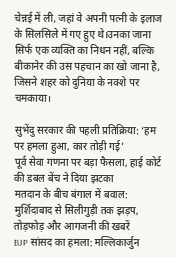चेन्नई में ली, जहां वे अपनी पत्नी के इलाज के सिलसिले में गए हुए थे।उनका जाना सिर्फ एक व्यक्ति का निधन नहीं, बल्कि बीकानेर की उस पहचान का खो जाना है, जिसने शहर को दुनिया के नक्शे पर चमकाया।

सुभेंदु सरकार की पहली प्रतिक्रिया: ‘हम पर हमला हुआ, कार तोड़ी गई’
पूर्व सेवा गणना पर बड़ा फैसला, हाई कोर्ट की डबल बेंच ने दिया झटका
मतदान के बीच बंगाल में बवाल: मुर्शिदाबाद से सिलीगुड़ी तक झड़प, तोड़फोड़ और आगजनी की खबरें
BJP सांसद का हमला: मल्लिकार्जुन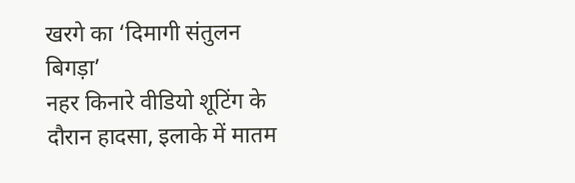खरगे का ‘दिमागी संतुलन बिगड़ा’
नहर किनारे वीडियो शूटिंग के दौरान हादसा, इलाके में मातम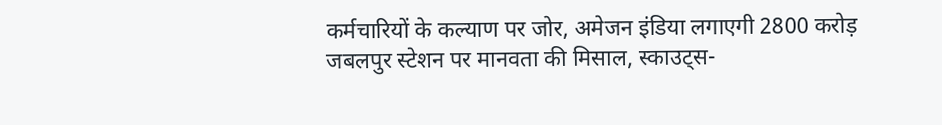कर्मचारियों के कल्याण पर जोर, अमेजन इंडिया लगाएगी 2800 करोड़
जबलपुर स्टेशन पर मानवता की मिसाल, स्काउट्स-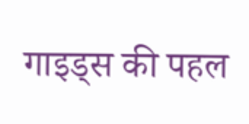गाइड्स की पहल